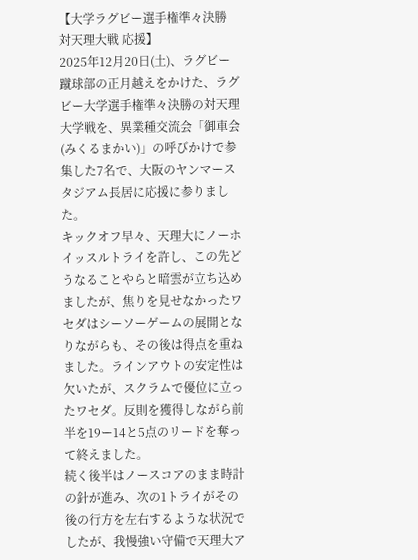【大学ラグビー選手権準々決勝 対天理大戦 応援】
2025年12月20日(土)、ラグビー蹴球部の正月越えをかけた、ラグビー大学選手権準々決勝の対天理大学戦を、異業種交流会「御車会(みくるまかい)」の呼びかけで参集した7名で、大阪のヤンマースタジアム長居に応援に参りました。
キックオフ早々、天理大にノーホイッスルトライを許し、この先どうなることやらと暗雲が立ち込めましたが、焦りを見せなかったワセダはシーソーゲームの展開となりながらも、その後は得点を重ねました。ラインアウトの安定性は欠いたが、スクラムで優位に立ったワセダ。反則を獲得しながら前半を19ー14と5点のリードを奪って終えました。
続く後半はノースコアのまま時計の針が進み、次の1トライがその後の行方を左右するような状況でしたが、我慢強い守備で天理大ア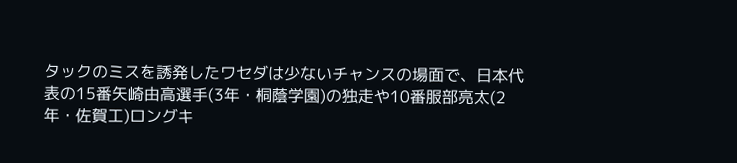タックのミスを誘発したワセダは少ないチャンスの場面で、日本代表の15番矢崎由高選手(3年・桐蔭学園)の独走や10番服部亮太(2年・佐賀工)ロングキ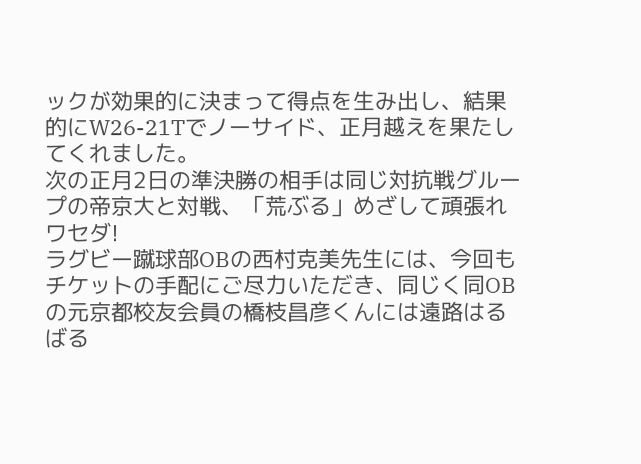ックが効果的に決まって得点を生み出し、結果的にW26-21Tでノーサイド、正月越えを果たしてくれました。
次の正月2日の準決勝の相手は同じ対抗戦グループの帝京大と対戦、「荒ぶる」めざして頑張れワセダ!
ラグビー蹴球部OBの西村克美先生には、今回もチケットの手配にご尽力いただき、同じく同OBの元京都校友会員の橋枝昌彦くんには遠路はるばる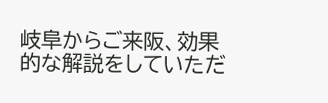岐阜からご来阪、効果的な解説をしていただ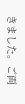きました。ご両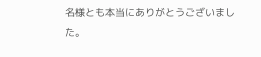名様とも本当にありがとうございました。